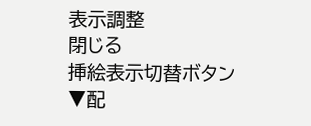表示調整
閉じる
挿絵表示切替ボタン
▼配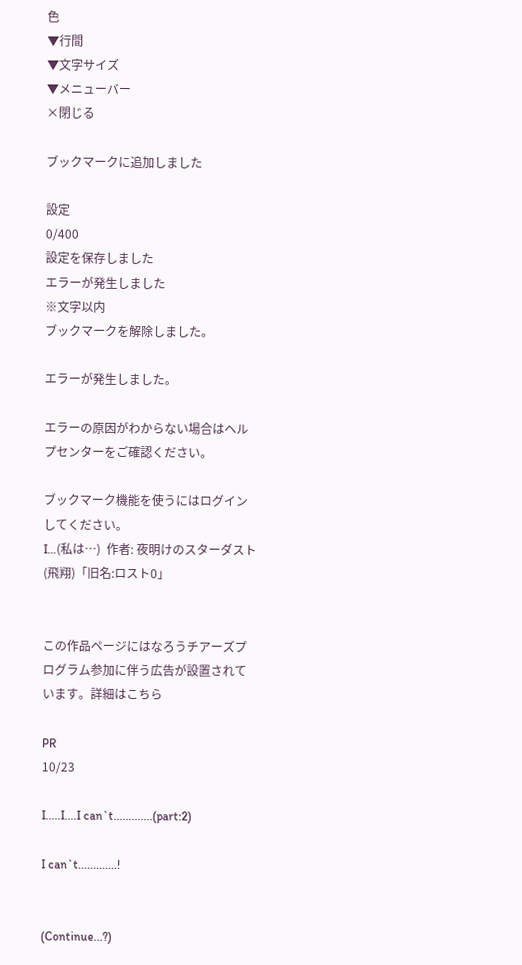色
▼行間
▼文字サイズ
▼メニューバー
×閉じる

ブックマークに追加しました

設定
0/400
設定を保存しました
エラーが発生しました
※文字以内
ブックマークを解除しました。

エラーが発生しました。

エラーの原因がわからない場合はヘルプセンターをご確認ください。

ブックマーク機能を使うにはログインしてください。
I…(私は…)  作者: 夜明けのスターダスト(飛翔)「旧名:ロスト0」


この作品ページにはなろうチアーズプログラム参加に伴う広告が設置されています。詳細はこちら

PR
10/23

I.....I....I can`t.............(part:2)

I can`t.............!


(Continue...?)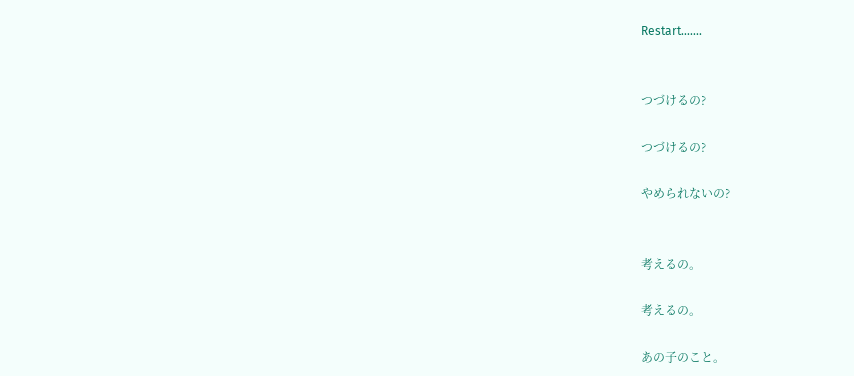Restart.......


つづけるの?

つづけるの?

やめられないの?


考えるの。

考えるの。

あの子のこと。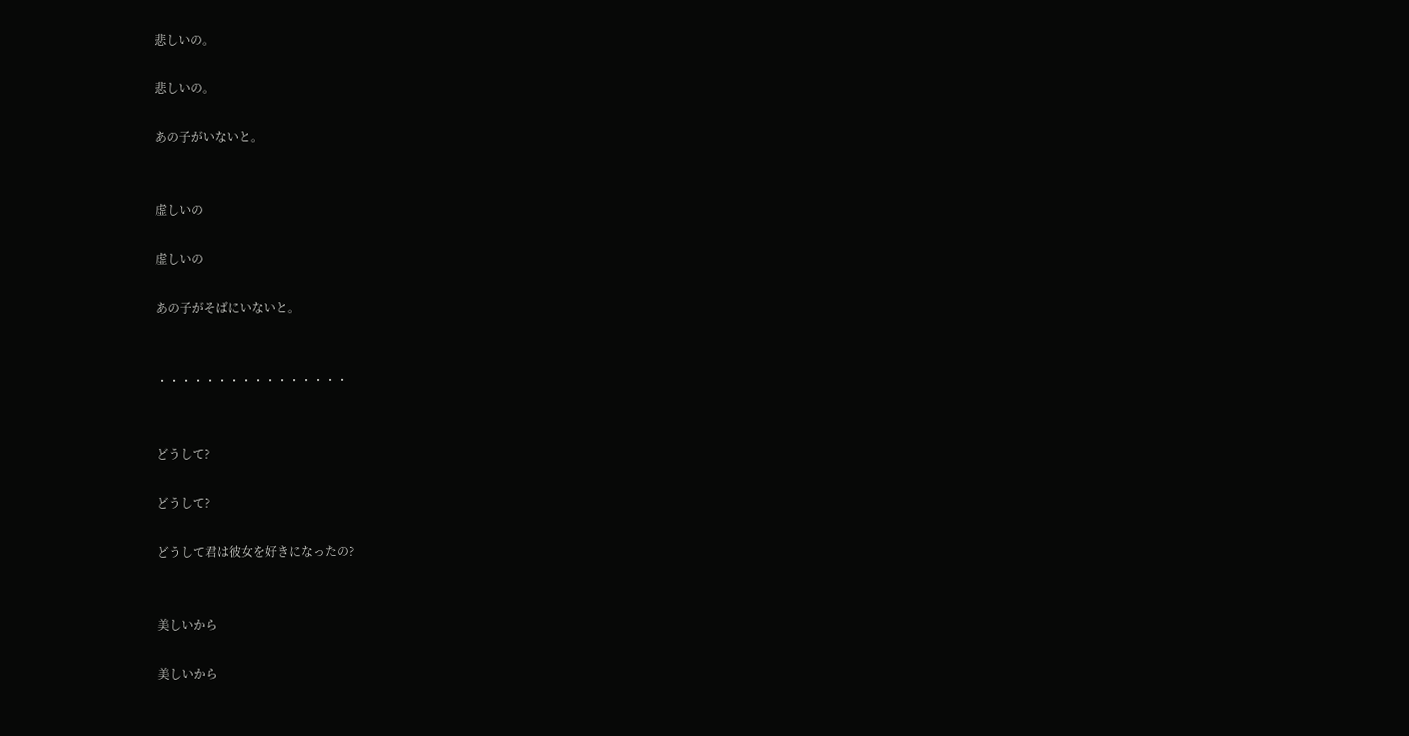悲しいの。

悲しいの。

あの子がいないと。


虚しいの

虚しいの

あの子がそばにいないと。


・・・・・・・・・・・・・・・・


どうして?

どうして?

どうして君は彼女を好きになったの?


美しいから

美しいから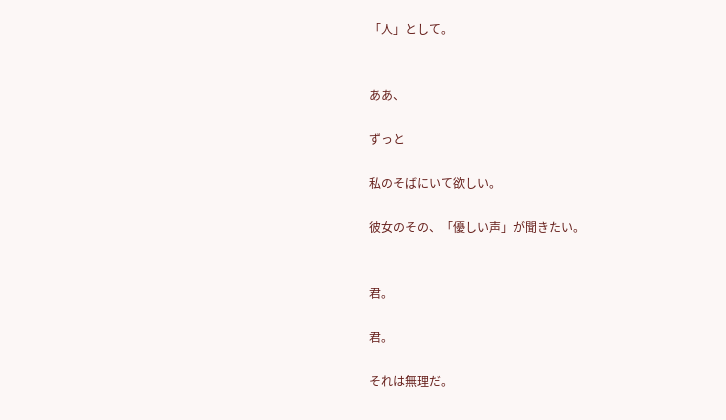「人」として。


ああ、

ずっと

私のそばにいて欲しい。

彼女のその、「優しい声」が聞きたい。


君。

君。

それは無理だ。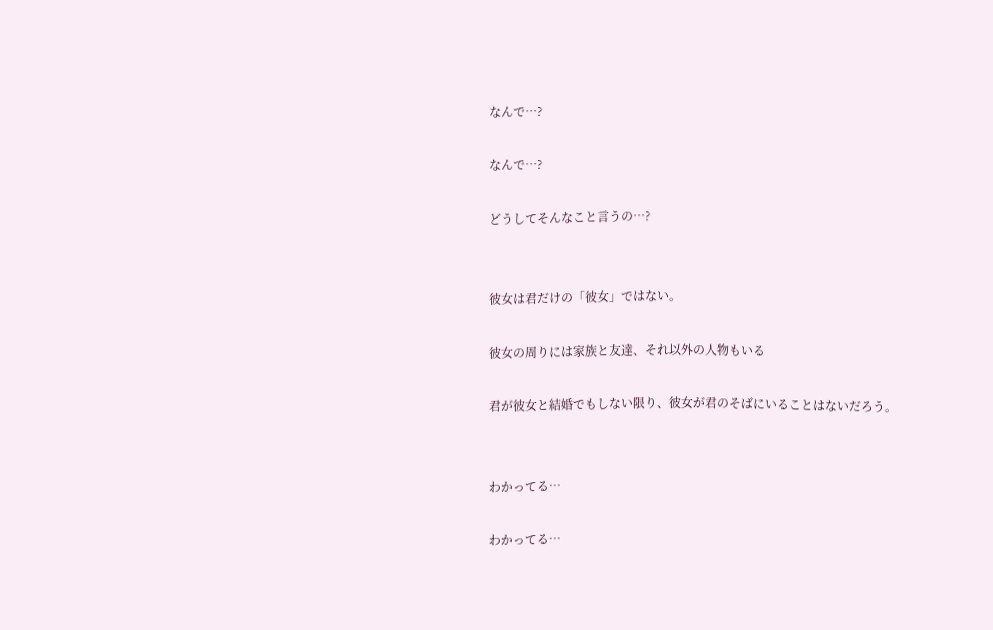なんで…?

なんで…?

どうしてそんなこと言うの…?


彼女は君だけの「彼女」ではない。

彼女の周りには家族と友達、それ以外の人物もいる

君が彼女と結婚でもしない限り、彼女が君のそばにいることはないだろう。


わかってる…

わかってる…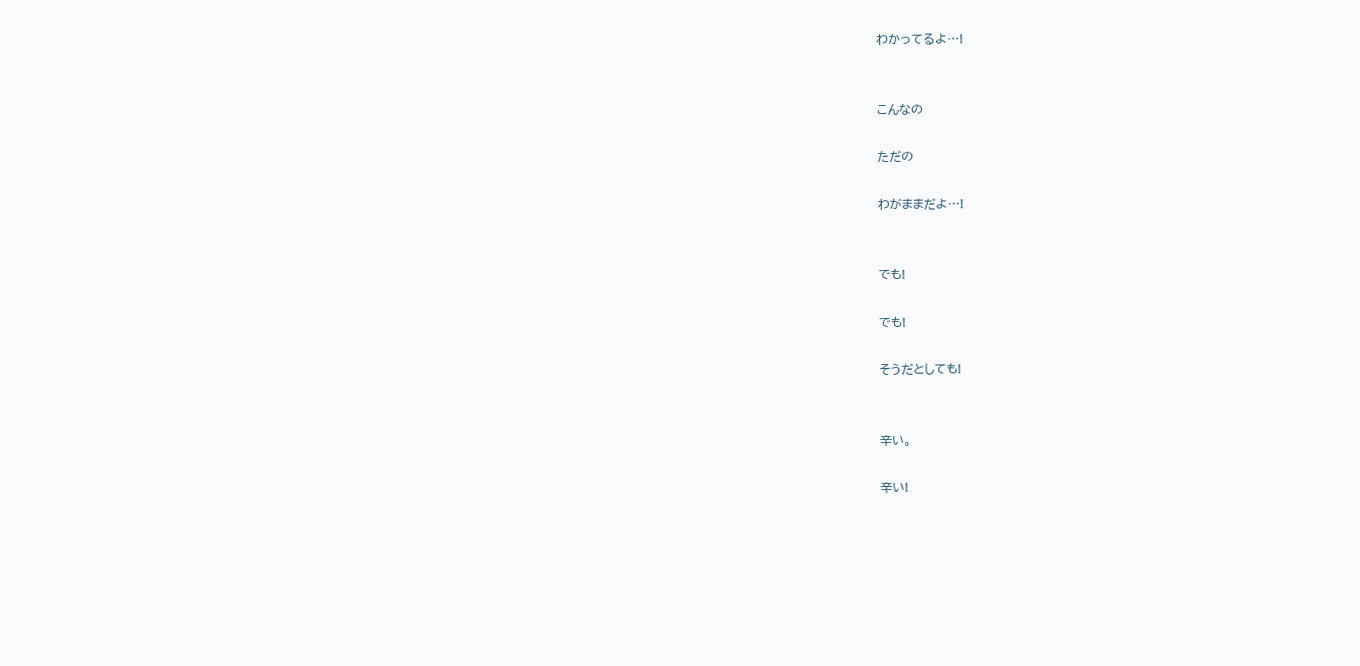わかってるよ…!


こんなの

ただの

わがままだよ…!


でも!

でも!

そうだとしても!


辛い。

辛い!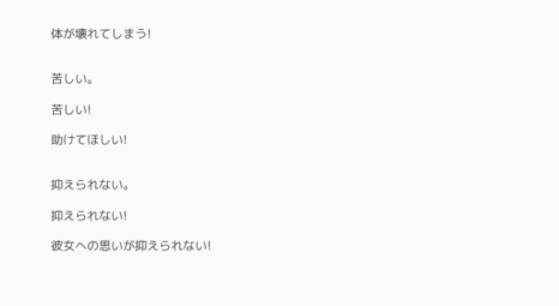体が壊れてしまう!


苦しい。

苦しい!

助けてほしい!


抑えられない。

抑えられない!

彼女への思いが抑えられない!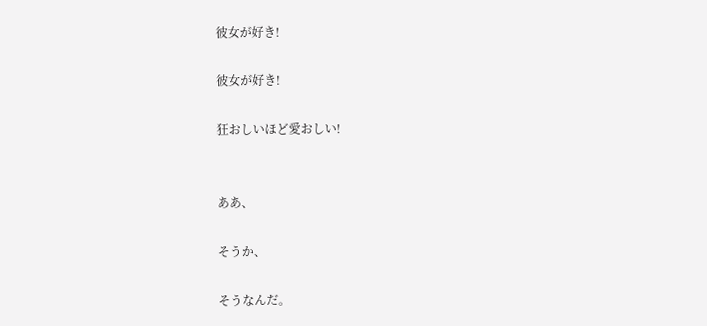彼女が好き!

彼女が好き!

狂おしいほど愛おしい!


ああ、

そうか、

そうなんだ。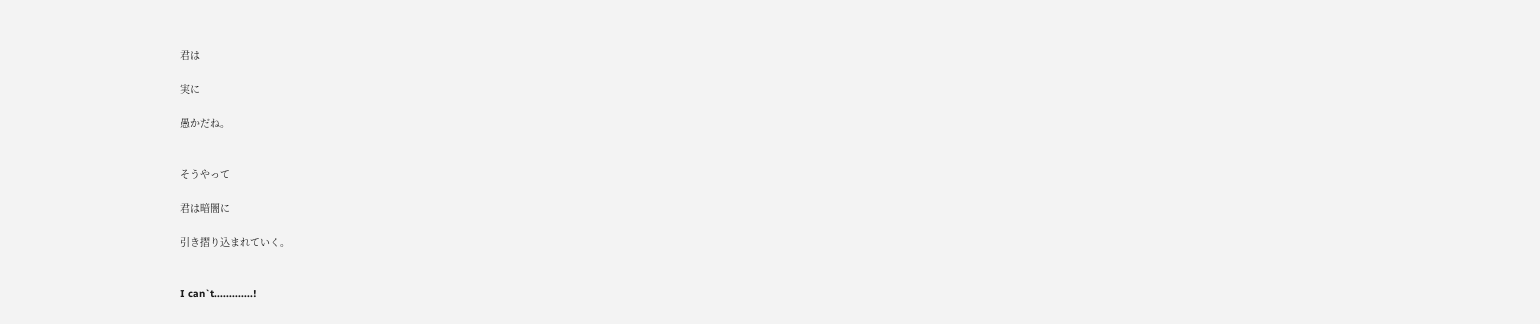君は

実に

愚かだね。


そうやって

君は暗闇に

引き摺り込まれていく。


I can`t.............!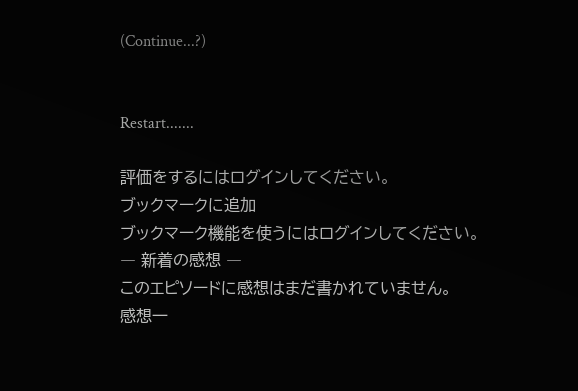(Continue...?)


Restart.......

評価をするにはログインしてください。
ブックマークに追加
ブックマーク機能を使うにはログインしてください。
― 新着の感想 ―
このエピソードに感想はまだ書かれていません。
感想一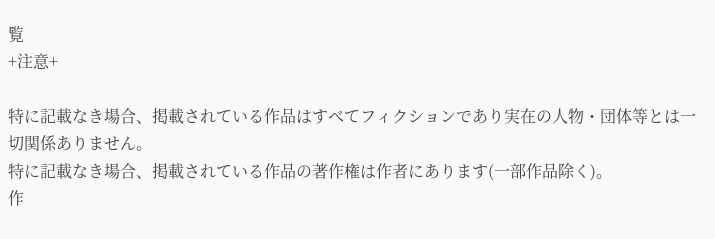覧
+注意+

特に記載なき場合、掲載されている作品はすべてフィクションであり実在の人物・団体等とは一切関係ありません。
特に記載なき場合、掲載されている作品の著作権は作者にあります(一部作品除く)。
作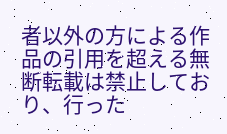者以外の方による作品の引用を超える無断転載は禁止しており、行った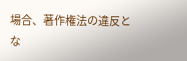場合、著作権法の違反とな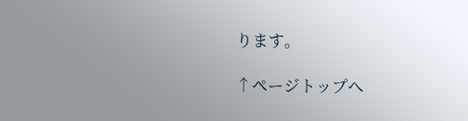ります。

↑ページトップへ